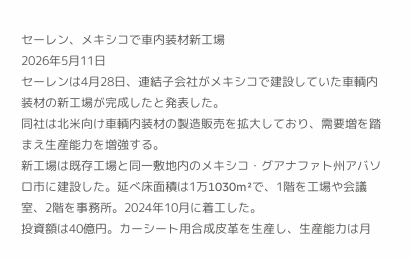セーレン、メキシコで車内装材新工場
2026年5月11日
セーレンは4月28日、連結子会社がメキシコで建設していた車輌内装材の新工場が完成したと発表した。
同社は北米向け車輌内装材の製造販売を拡大しており、需要増を踏まえ生産能力を増強する。
新工場は既存工場と同一敷地内のメキシコ・グアナファト州アバソロ市に建設した。延べ床面積は1万1030m²で、1階を工場や会議室、2階を事務所。2024年10月に着工した。
投資額は40億円。カーシート用合成皮革を生産し、生産能力は月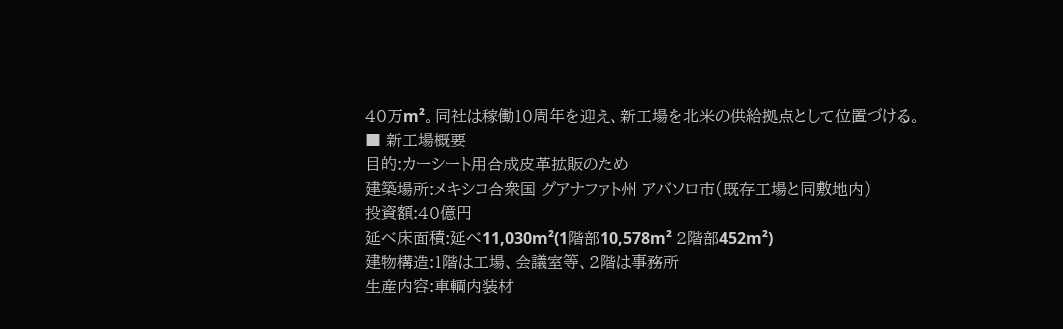40万m²。同社は稼働10周年を迎え、新工場を北米の供給拠点として位置づける。
■ 新工場概要
目的:カーシート用合成皮革拡販のため
建築場所:メキシコ合衆国 グアナファト州 アバソロ市(既存工場と同敷地内)
投資額:40億円
延べ床面積:延べ11,030m²(1階部10,578m² 2階部452m²)
建物構造:1階は工場、会議室等、2階は事務所
生産内容:車輌内装材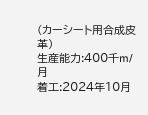(カーシート用合成皮革)
生産能力:400千m/月
着工:2024年10月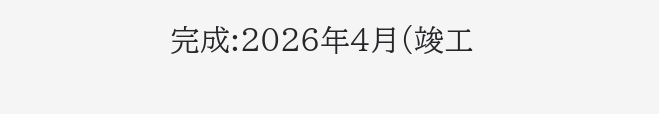完成:2026年4月(竣工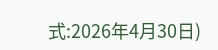式:2026年4月30日)